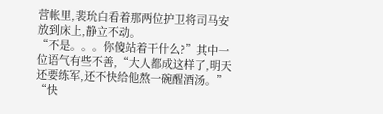营帐里,裴玧白看着那两位护卫将司马安放到床上,静立不动。
“不是。。。你傻站着干什么?”其中一位语气有些不善,“大人都成这样了,明天还要练军,还不快给他熬一碗醒酒汤。”
“快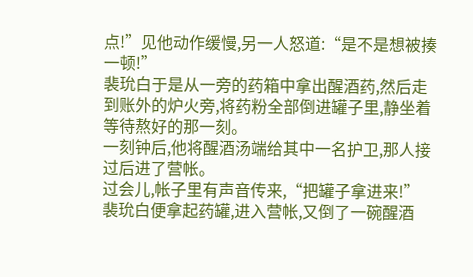点!”见他动作缓慢,另一人怒道:“是不是想被揍一顿!”
裴玧白于是从一旁的药箱中拿出醒酒药,然后走到账外的炉火旁,将药粉全部倒进罐子里,静坐着等待熬好的那一刻。
一刻钟后,他将醒酒汤端给其中一名护卫,那人接过后进了营帐。
过会儿,帐子里有声音传来,“把罐子拿进来!”
裴玧白便拿起药罐,进入营帐,又倒了一碗醒酒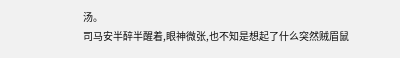汤。
司马安半醉半醒着,眼神微张,也不知是想起了什么突然贼眉鼠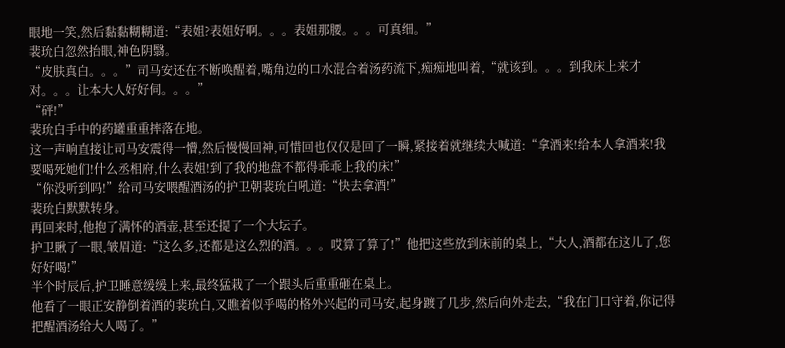眼地一笑,然后黏黏糊糊道:“表姐?表姐好啊。。。表姐那腰。。。可真细。”
裴玧白忽然抬眼,神色阴翳。
“皮肤真白。。。”司马安还在不断唤醒着,嘴角边的口水混合着汤药流下,痴痴地叫着,“就该到。。。到我床上来才对。。。让本大人好好伺。。。”
“砰!”
裴玧白手中的药罐重重摔落在地。
这一声响直接让司马安震得一懵,然后慢慢回神,可惜回也仅仅是回了一瞬,紧接着就继续大喊道:“拿酒来!给本人拿酒来!我要喝死她们!什么丞相府,什么表姐!到了我的地盘不都得乖乖上我的床!”
“你没听到吗!”给司马安喂醒酒汤的护卫朝裴玧白吼道:“快去拿酒!”
裴玧白默默转身。
再回来时,他抱了满怀的酒壶,甚至还提了一个大坛子。
护卫瞅了一眼,皱眉道:“这么多,还都是这么烈的酒。。。哎算了算了!”他把这些放到床前的桌上,“大人,酒都在这儿了,您好好喝!”
半个时辰后,护卫睡意缓缓上来,最终猛栽了一个跟头后重重砸在桌上。
他看了一眼正安静倒着酒的裴玧白,又瞧着似乎喝的格外兴起的司马安,起身踱了几步,然后向外走去,“我在门口守着,你记得把醒酒汤给大人喝了。”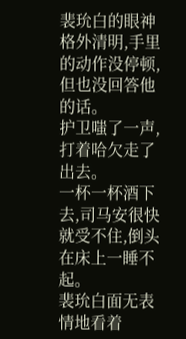裴玧白的眼神格外清明,手里的动作没停顿,但也没回答他的话。
护卫嗤了一声,打着哈欠走了出去。
一杯一杯酒下去,司马安很快就受不住,倒头在床上一睡不起。
裴玧白面无表情地看着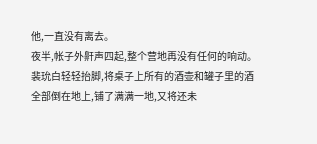他,一直没有离去。
夜半,帐子外鼾声四起,整个营地再没有任何的响动。
裴玧白轻轻抬脚,将桌子上所有的酒壶和罐子里的酒全部倒在地上,铺了满满一地,又将还未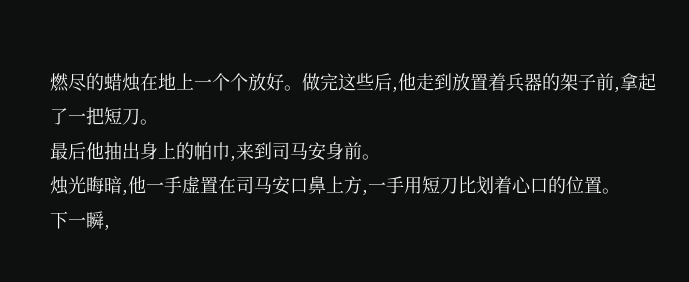燃尽的蜡烛在地上一个个放好。做完这些后,他走到放置着兵器的架子前,拿起了一把短刀。
最后他抽出身上的帕巾,来到司马安身前。
烛光晦暗,他一手虚置在司马安口鼻上方,一手用短刀比划着心口的位置。
下一瞬,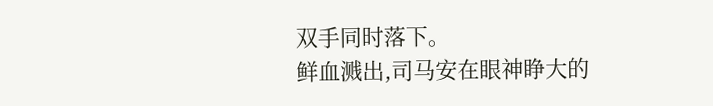双手同时落下。
鲜血溅出,司马安在眼神睁大的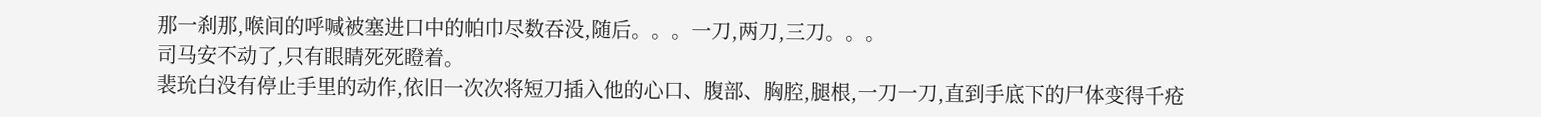那一刹那,喉间的呼喊被塞进口中的帕巾尽数吞没,随后。。。一刀,两刀,三刀。。。
司马安不动了,只有眼睛死死瞪着。
裴玧白没有停止手里的动作,依旧一次次将短刀插入他的心口、腹部、胸腔,腿根,一刀一刀,直到手底下的尸体变得千疮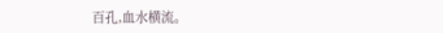百孔,血水横流。